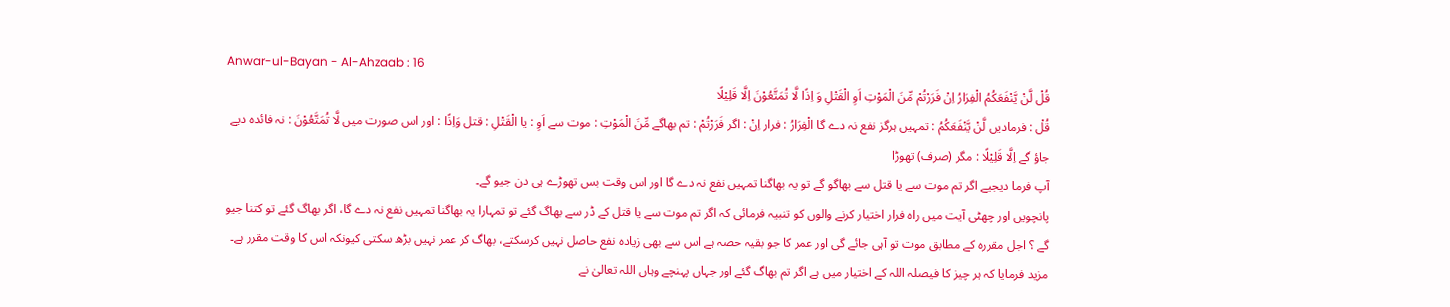Anwar-ul-Bayan - Al-Ahzaab : 16
قُلْ لَّنْ یَّنْفَعَكُمُ الْفِرَارُ اِنْ فَرَرْتُمْ مِّنَ الْمَوْتِ اَوِ الْقَتْلِ وَ اِذًا لَّا تُمَتَّعُوْنَ اِلَّا قَلِیْلًا
قُلْ : فرمادیں لَّنْ يَّنْفَعَكُمُ : تمہیں ہرگز نفع نہ دے گا الْفِرَارُ : فرار اِنْ : اگر فَرَرْتُمْ : تم بھاگے مِّنَ الْمَوْتِ : موت سے اَوِ : یا الْقَتْلِ : قتل وَاِذًا : اور اس صورت میں لَّا تُمَتَّعُوْنَ : نہ فائدہ دیے جاؤ گے اِلَّا قَلِيْلًا : مگر (صرف) تھوڑا
آپ فرما دیجیے اگر تم موت سے یا قتل سے بھاگو گے تو یہ بھاگنا تمہیں نفع نہ دے گا اور اس وقت بس تھوڑے ہی دن جیو گے۔
پانچویں اور چھٹی آیت میں راہ فرار اختیار کرنے والوں کو تنبیہ فرمائی کہ اگر تم موت سے یا قتل کے ڈر سے بھاگ گئے تو تمہارا یہ بھاگنا تمہیں نفع نہ دے گا، اگر بھاگ گئے تو کتنا جیو گے ؟ اجل مقررہ کے مطابق موت تو آہی جائے گی اور عمر کا جو بقیہ حصہ ہے اس سے بھی زیادہ نفع حاصل نہیں کرسکتے، بھاگ کر عمر نہیں بڑھ سکتی کیونکہ اس کا وقت مقرر ہے۔ مزید فرمایا کہ ہر چیز کا فیصلہ اللہ کے اختیار میں ہے اگر تم بھاگ گئے اور جہاں پہنچے وہاں اللہ تعالیٰ نے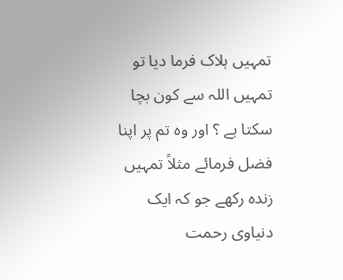تمہیں ہلاک فرما دیا تو تمہیں اللہ سے کون بچا سکتا ہے ؟ اور وہ تم پر اپنا فضل فرمائے مثلاً تمہیں زندہ رکھے جو کہ ایک دنیاوی رحمت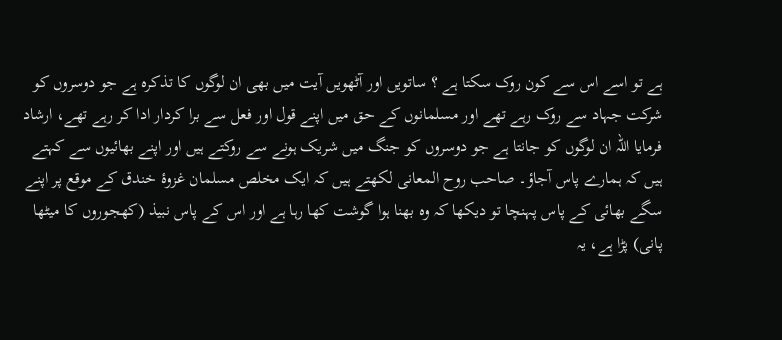ہے تو اسے اس سے کون روک سکتا ہے ؟ ساتویں اور آٹھویں آیت میں بھی ان لوگوں کا تذکرہ ہے جو دوسروں کو شرکت جہاد سے روک رہے تھے اور مسلمانوں کے حق میں اپنے قول اور فعل سے برا کردار ادا کر رہے تھے، ارشاد فرمایا اللہ ان لوگوں کو جانتا ہے جو دوسروں کو جنگ میں شریک ہونے سے روکتے ہیں اور اپنے بھائیوں سے کہتے ہیں کہ ہمارے پاس آجاؤ۔ صاحب روح المعانی لکھتے ہیں کہ ایک مخلص مسلمان غزوۂ خندق کے موقع پر اپنے سگے بھائی کے پاس پہنچا تو دیکھا کہ وہ بھنا ہوا گوشت کھا رہا ہے اور اس کے پاس نبیذ (کھجوروں کا میٹھا پانی) پڑا ہے، یہ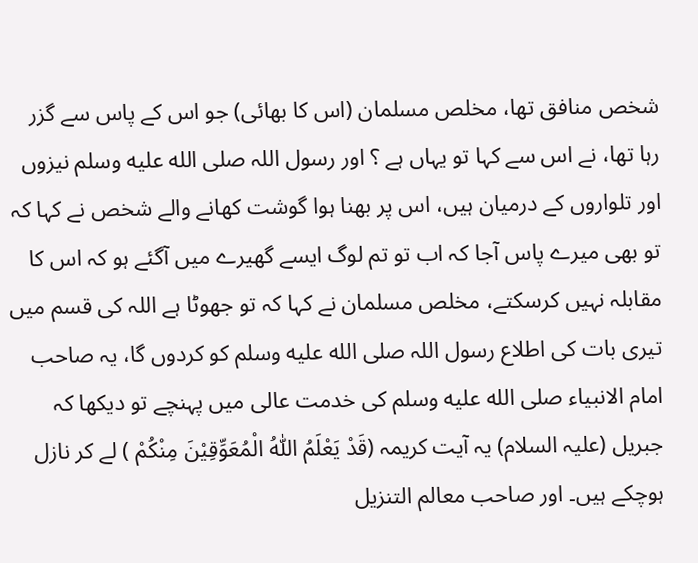شخص منافق تھا، مخلص مسلمان (اس کا بھائی) جو اس کے پاس سے گزر رہا تھا، نے اس سے کہا تو یہاں ہے ؟ اور رسول اللہ صلى الله عليه وسلم نیزوں اور تلواروں کے درمیان ہیں، اس پر بھنا ہوا گوشت کھانے والے شخص نے کہا کہ تو بھی میرے پاس آجا کہ اب تو تم لوگ ایسے گھیرے میں آگئے ہو کہ اس کا مقابلہ نہیں کرسکتے، مخلص مسلمان نے کہا کہ تو جھوٹا ہے اللہ کی قسم میں تیری بات کی اطلاع رسول اللہ صلى الله عليه وسلم کو کردوں گا، یہ صاحب امام الانبیاء صلى الله عليه وسلم کی خدمت عالی میں پہنچے تو دیکھا کہ جبریل (علیہ السلام) یہ آیت کریمہ (قَدْ یَعْلَمُ اللّٰہُ الْمُعَوِّقِیْنَ مِنْکُمْ ) لے کر نازل ہوچکے ہیں۔ اور صاحب معالم التنزیل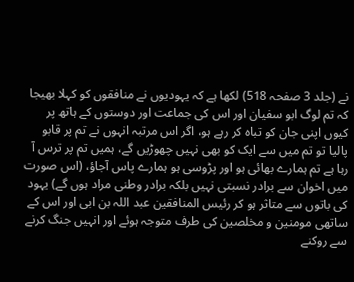نے (جلد 3 صفحہ 518) لکھا ہے کہ یہودیوں نے منافقوں کو کہلا بھیجا کہ تم لوگ ابو سفیان اور اس کی جماعت اور دوستوں کے ہاتھ پر کیوں اپنی جان کو تباہ کر رہے ہو، اگر اس مرتبہ انہوں نے تم پر قابو پالیا تو تم میں سے ایک کو بھی نہیں چھوڑیں گے، ہمیں تم پر ترس آ رہا ہے تم ہمارے بھائی ہو اور پڑوسی ہو ہمارے پاس آجاؤ، (اس صورت میں اخوان سے برادر نسبتی نہیں بلکہ برادر وطنی مراد ہوں گے) یہود کی باتوں سے متاثر ہو کر رئیس المنافقین عبد اللہ بن ابی اور اس کے ساتھی مومنین و مخلصین کی طرف متوجہ ہوئے اور انہیں جنگ کرنے سے روکنے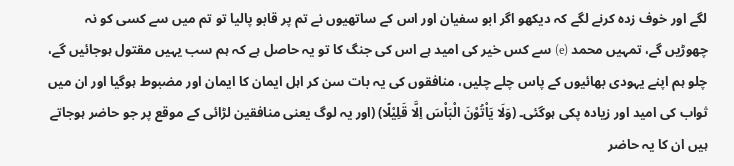لگے اور خوف زدہ کرنے لگے کہ دیکھو اگر ابو سفیان اور اس کے ساتھیوں نے تم پر قابو پالیا تو تم میں سے کسی کو نہ چھوڑیں گے، تمہیں محمد (e) سے کس خیر کی امید ہے اس کی جنگ کا تو یہ حاصل ہے کہ ہم سب یہیں مقتول ہوجائیں گے، چلو ہم اپنے یہودی بھائیوں کے پاس چلے چلیں، منافقوں کی یہ بات سن کر اہل ایمان کا ایمان اور مضبوط ہوگیا اور ان میں ثواب کی امید اور زیادہ پکی ہوگئی۔ (وَلَا یَاْتُوْنَ الْبَاْسَ اِلَّا قَلِیْلًا) (اور یہ لوگ یعنی منافقین لڑائی کے موقع پر جو حاضر ہوجاتے ہیں ان کا یہ حاضر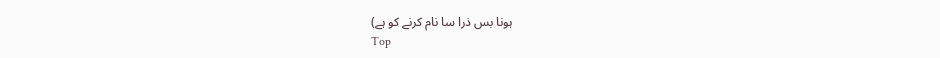ہونا بس ذرا سا نام کرنے کو ہے)
Top